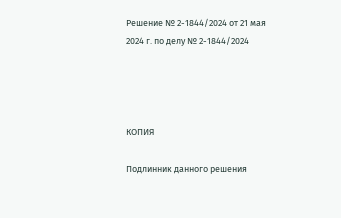Решение № 2-1844/2024 от 21 мая 2024 г. по делу № 2-1844/2024




КОПИЯ

Подлинник данного решения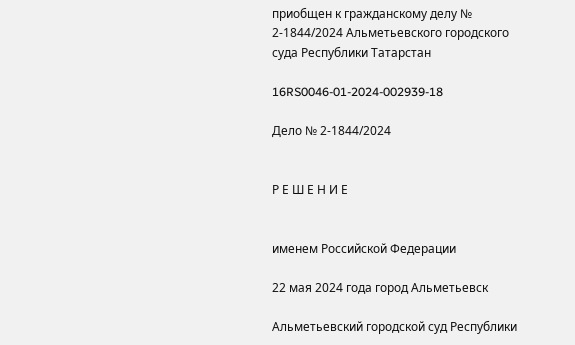приобщен к гражданскому делу № 2-1844/2024 Альметьевского городского суда Республики Татарстан

16RS0046-01-2024-002939-18

Дело № 2-1844/2024


Р Е Ш Е Н И Е


именем Российской Федерации

22 мая 2024 года город Альметьевск

Альметьевский городской суд Республики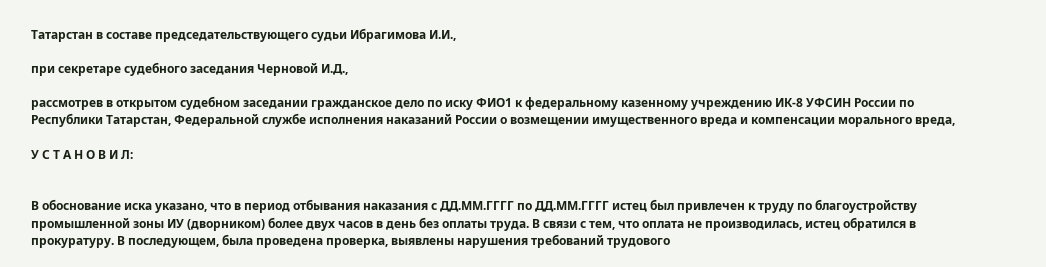Татарстан в составе председательствующего судьи Ибрагимова И.И.,

при секретаре судебного заседания Черновой И.Д.,

рассмотрев в открытом судебном заседании гражданское дело по иску ФИО1 к федеральному казенному учреждению ИК-8 УФСИН России по Республики Татарстан, Федеральной службе исполнения наказаний России о возмещении имущественного вреда и компенсации морального вреда,

У С Т А Н О В И Л:


В обоснование иска указано, что в период отбывания наказания с ДД.ММ.ГГГГ по ДД.ММ.ГГГГ истец был привлечен к труду по благоустройству промышленной зоны ИУ (дворником) более двух часов в день без оплаты труда. В связи с тем, что оплата не производилась, истец обратился в прокуратуру. В последующем, была проведена проверка, выявлены нарушения требований трудового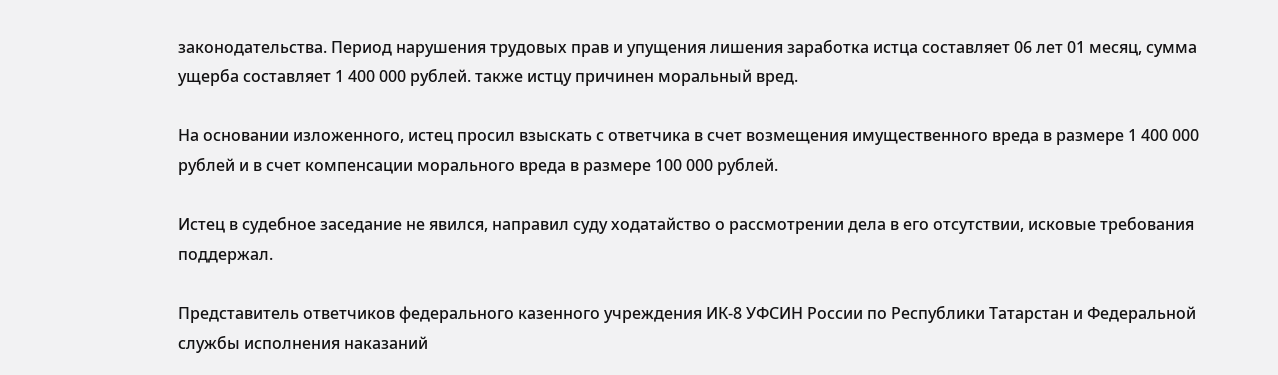законодательства. Период нарушения трудовых прав и упущения лишения заработка истца составляет 06 лет 01 месяц, сумма ущерба составляет 1 400 000 рублей. также истцу причинен моральный вред.

На основании изложенного, истец просил взыскать с ответчика в счет возмещения имущественного вреда в размере 1 400 000 рублей и в счет компенсации морального вреда в размере 100 000 рублей.

Истец в судебное заседание не явился, направил суду ходатайство о рассмотрении дела в его отсутствии, исковые требования поддержал.

Представитель ответчиков федерального казенного учреждения ИК-8 УФСИН России по Республики Татарстан и Федеральной службы исполнения наказаний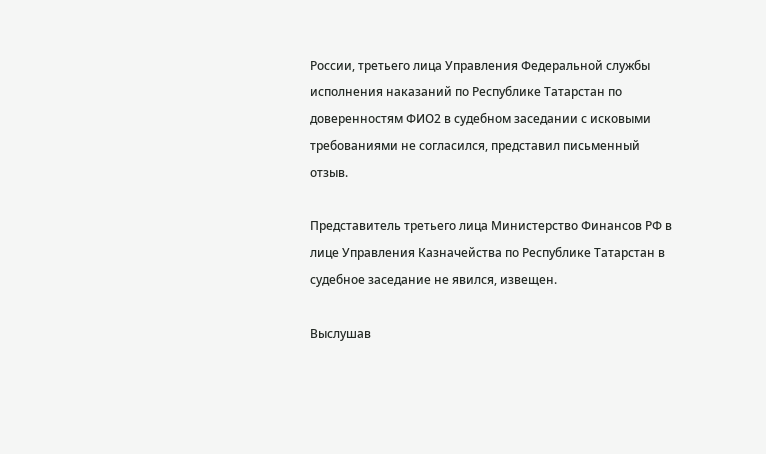России, третьего лица Управления Федеральной службы исполнения наказаний по Республике Татарстан по доверенностям ФИО2 в судебном заседании с исковыми требованиями не согласился, представил письменный отзыв.

Представитель третьего лица Министерство Финансов РФ в лице Управления Казначейства по Республике Татарстан в судебное заседание не явился, извещен.

Выслушав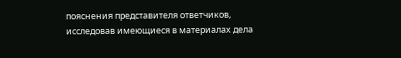пояснения представителя ответчиков, исследовав имеющиеся в материалах дела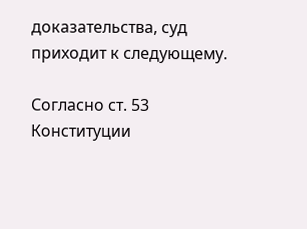доказательства, суд приходит к следующему.

Согласно ст. 53 Конституции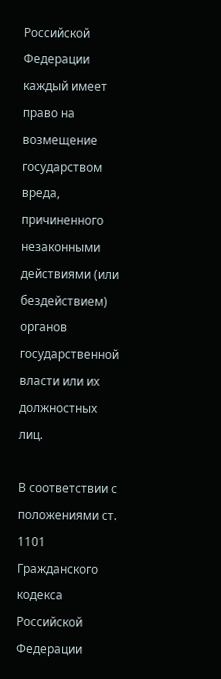Российской Федерации каждый имеет право на возмещение государством вреда, причиненного незаконными действиями (или бездействием) органов государственной власти или их должностных лиц.

В соответствии с положениями ст. 1101 Гражданского кодекса Российской Федерации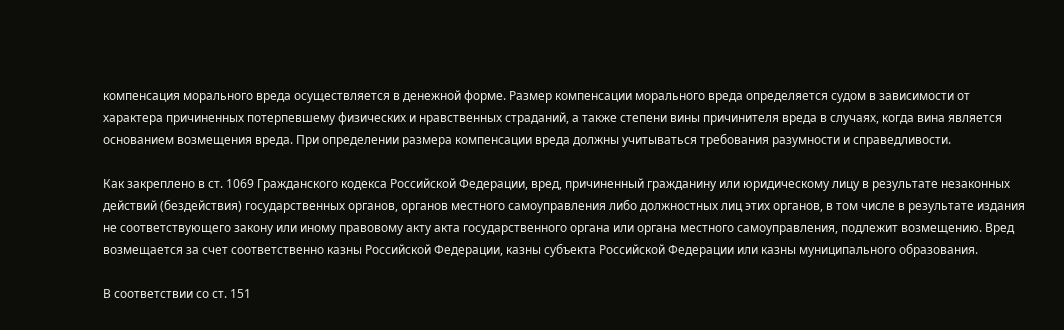компенсация морального вреда осуществляется в денежной форме. Размер компенсации морального вреда определяется судом в зависимости от характера причиненных потерпевшему физических и нравственных страданий, а также степени вины причинителя вреда в случаях, когда вина является основанием возмещения вреда. При определении размера компенсации вреда должны учитываться требования разумности и справедливости.

Как закреплено в ст. 1069 Гражданского кодекса Российской Федерации, вред, причиненный гражданину или юридическому лицу в результате незаконных действий (бездействия) государственных органов, органов местного самоуправления либо должностных лиц этих органов, в том числе в результате издания не соответствующего закону или иному правовому акту акта государственного органа или органа местного самоуправления, подлежит возмещению. Вред возмещается за счет соответственно казны Российской Федерации, казны субъекта Российской Федерации или казны муниципального образования.

В соответствии со ст. 151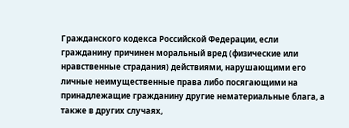Гражданского кодекса Российской Федерации, если гражданину причинен моральный вред (физические или нравственные страдания) действиями, нарушающими его личные неимущественные права либо посягающими на принадлежащие гражданину другие нематериальные блага, а также в других случаях,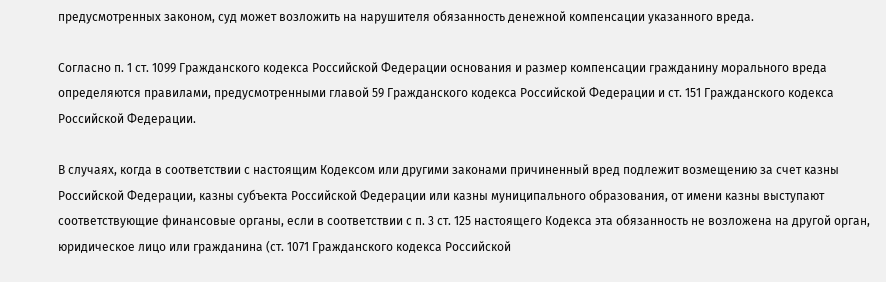предусмотренных законом, суд может возложить на нарушителя обязанность денежной компенсации указанного вреда.

Согласно п. 1 ст. 1099 Гражданского кодекса Российской Федерации основания и размер компенсации гражданину морального вреда определяются правилами, предусмотренными главой 59 Гражданского кодекса Российской Федерации и ст. 151 Гражданского кодекса Российской Федерации.

В случаях, когда в соответствии с настоящим Кодексом или другими законами причиненный вред подлежит возмещению за счет казны Российской Федерации, казны субъекта Российской Федерации или казны муниципального образования, от имени казны выступают соответствующие финансовые органы, если в соответствии с п. 3 ст. 125 настоящего Кодекса эта обязанность не возложена на другой орган, юридическое лицо или гражданина (ст. 1071 Гражданского кодекса Российской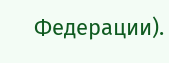Федерации).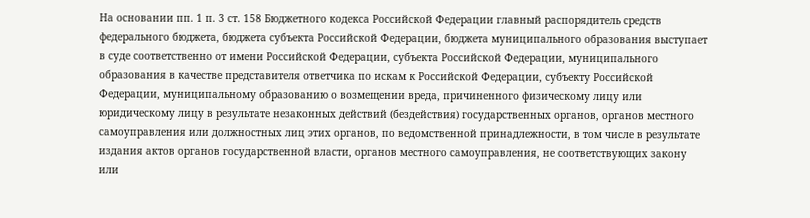На основании пп. 1 п. 3 ст. 158 Бюджетного кодекса Российской Федерации главный распорядитель средств федерального бюджета, бюджета субъекта Российской Федерации, бюджета муниципального образования выступает в суде соответственно от имени Российской Федерации, субъекта Российской Федерации, муниципального образования в качестве представителя ответчика по искам к Российской Федерации, субъекту Российской Федерации, муниципальному образованию о возмещении вреда, причиненного физическому лицу или юридическому лицу в результате незаконных действий (бездействия) государственных органов, органов местного самоуправления или должностных лиц этих органов, по ведомственной принадлежности, в том числе в результате издания актов органов государственной власти, органов местного самоуправления, не соответствующих закону или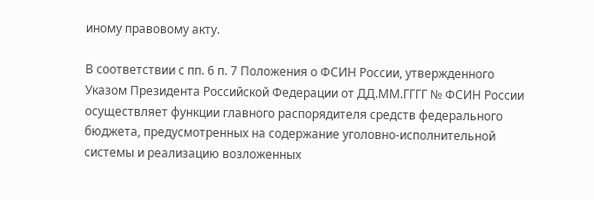иному правовому акту.

В соответствии с пп. 6 п. 7 Положения о ФСИН России, утвержденного Указом Президента Российской Федерации от ДД.ММ.ГГГГ № ФСИН России осуществляет функции главного распорядителя средств федерального бюджета, предусмотренных на содержание уголовно-исполнительной системы и реализацию возложенных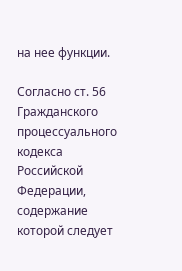на нее функции.

Согласно ст. 56 Гражданского процессуального кодекса Российской Федерации, содержание которой следует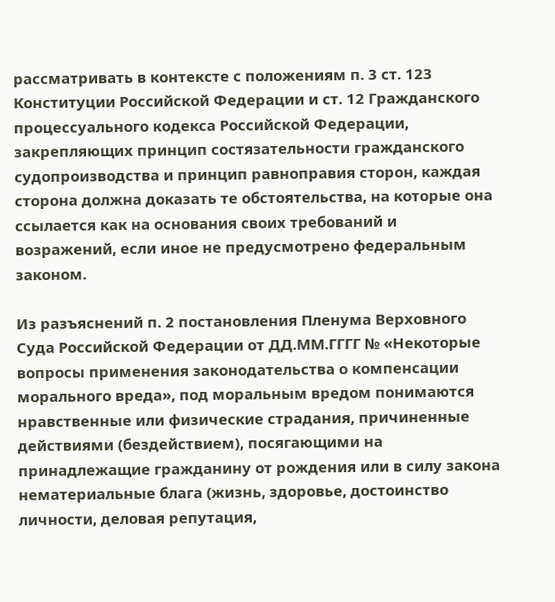рассматривать в контексте с положениям п. 3 ст. 123 Конституции Российской Федерации и ст. 12 Гражданского процессуального кодекса Российской Федерации, закрепляющих принцип состязательности гражданского судопроизводства и принцип равноправия сторон, каждая сторона должна доказать те обстоятельства, на которые она ссылается как на основания своих требований и возражений, если иное не предусмотрено федеральным законом.

Из разъяснений п. 2 постановления Пленума Верховного Суда Российской Федерации от ДД.ММ.ГГГГ № «Некоторые вопросы применения законодательства о компенсации морального вреда», под моральным вредом понимаются нравственные или физические страдания, причиненные действиями (бездействием), посягающими на принадлежащие гражданину от рождения или в силу закона нематериальные блага (жизнь, здоровье, достоинство личности, деловая репутация,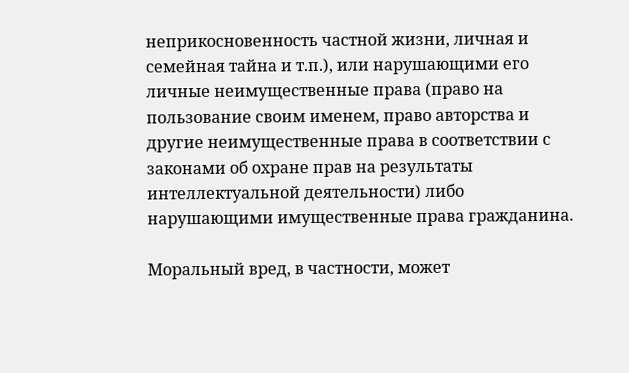неприкосновенность частной жизни, личная и семейная тайна и т.п.), или нарушающими его личные неимущественные права (право на пользование своим именем, право авторства и другие неимущественные права в соответствии с законами об охране прав на результаты интеллектуальной деятельности) либо нарушающими имущественные права гражданина.

Моральный вред, в частности, может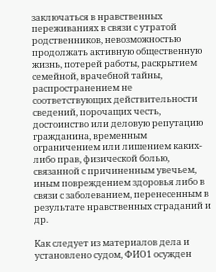заключаться в нравственных переживаниях в связи с утратой родственников, невозможностью продолжать активную общественную жизнь, потерей работы, раскрытием семейной, врачебной тайны, распространением не соответствующих действительности сведений, порочащих честь, достоинство или деловую репутацию гражданина, временным ограничением или лишением каких-либо прав, физической болью, связанной с причиненным увечьем, иным повреждением здоровья либо в связи с заболеванием, перенесенным в результате нравственных страданий и др.

Как следует из материалов дела и установлено судом, ФИО1 осужден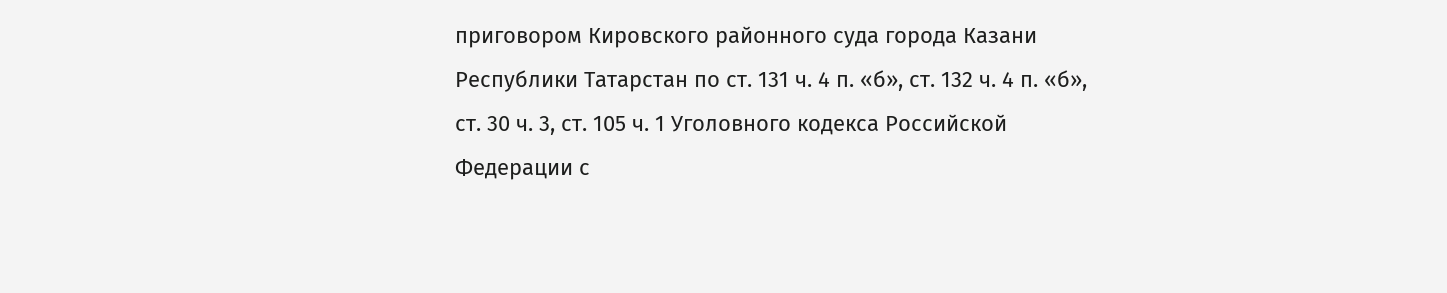приговором Кировского районного суда города Казани Республики Татарстан по ст. 131 ч. 4 п. «б», ст. 132 ч. 4 п. «б», ст. 30 ч. 3, ст. 105 ч. 1 Уголовного кодекса Российской Федерации с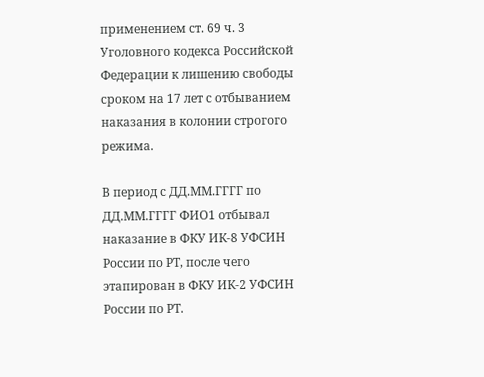применением ст. 69 ч. 3 Уголовного кодекса Российской Федерации к лишению свободы сроком на 17 лет с отбыванием наказания в колонии строгого режима.

В период с ДД.ММ.ГГГГ по ДД.ММ.ГГГГ ФИО1 отбывал наказание в ФКУ ИК-8 УФСИН России по РТ, после чего этапирован в ФКУ ИК-2 УФСИН России по РТ.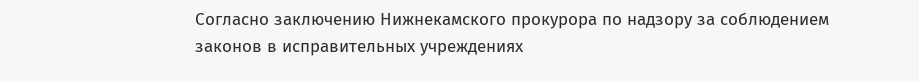Согласно заключению Нижнекамского прокурора по надзору за соблюдением законов в исправительных учреждениях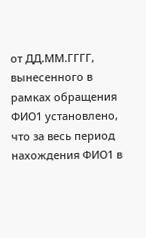от ДД.ММ.ГГГГ, вынесенного в рамках обращения ФИО1 установлено, что за весь период нахождения ФИО1 в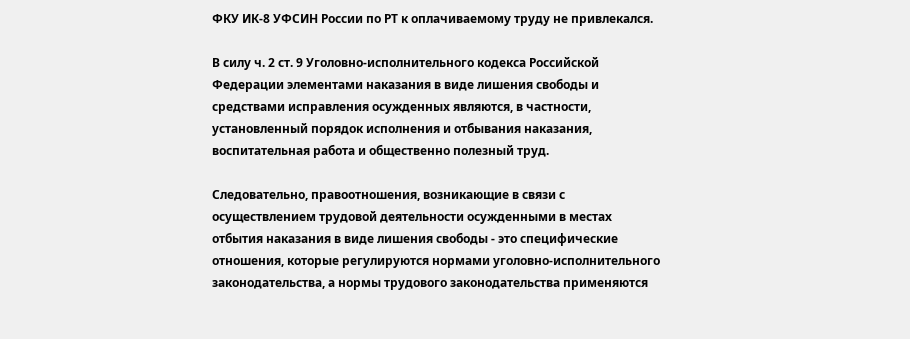ФКУ ИК-8 УФСИН России по РТ к оплачиваемому труду не привлекался.

В силу ч. 2 ст. 9 Уголовно-исполнительного кодекса Российской Федерации элементами наказания в виде лишения свободы и средствами исправления осужденных являются, в частности, установленный порядок исполнения и отбывания наказания, воспитательная работа и общественно полезный труд.

Следовательно, правоотношения, возникающие в связи с осуществлением трудовой деятельности осужденными в местах отбытия наказания в виде лишения свободы - это специфические отношения, которые регулируются нормами уголовно-исполнительного законодательства, а нормы трудового законодательства применяются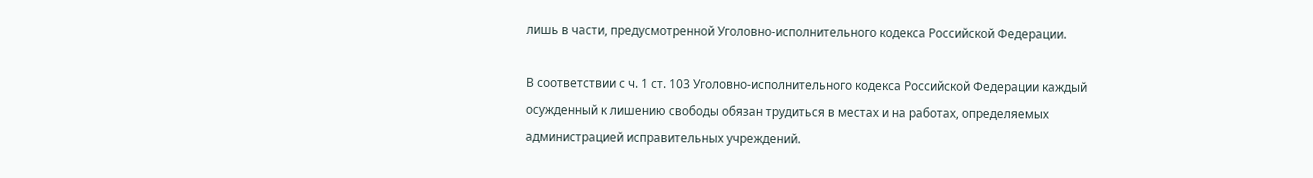лишь в части, предусмотренной Уголовно-исполнительного кодекса Российской Федерации.

В соответствии с ч. 1 ст. 103 Уголовно-исполнительного кодекса Российской Федерации каждый осужденный к лишению свободы обязан трудиться в местах и на работах, определяемых администрацией исправительных учреждений.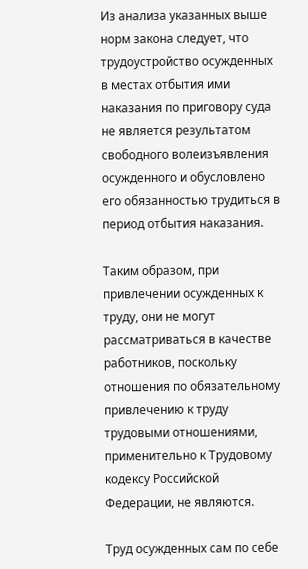Из анализа указанных выше норм закона следует, что трудоустройство осужденных в местах отбытия ими наказания по приговору суда не является результатом свободного волеизъявления осужденного и обусловлено его обязанностью трудиться в период отбытия наказания.

Таким образом, при привлечении осужденных к труду, они не могут рассматриваться в качестве работников, поскольку отношения по обязательному привлечению к труду трудовыми отношениями, применительно к Трудовому кодексу Российской Федерации, не являются.

Труд осужденных сам по себе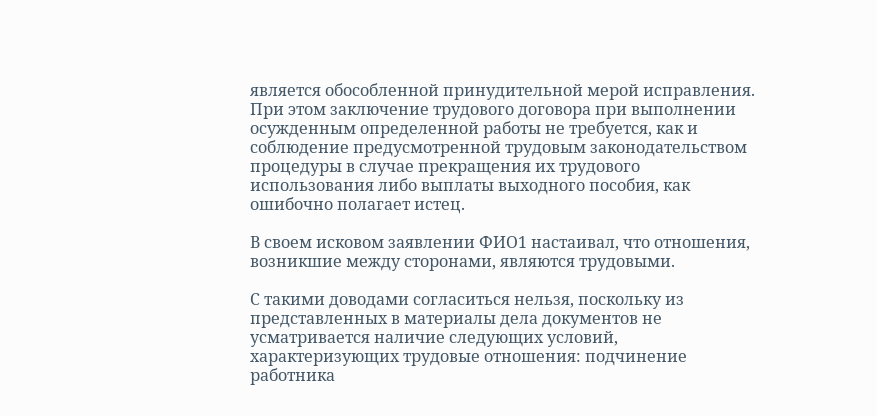является обособленной принудительной мерой исправления. При этом заключение трудового договора при выполнении осужденным определенной работы не требуется, как и соблюдение предусмотренной трудовым законодательством процедуры в случае прекращения их трудового использования либо выплаты выходного пособия, как ошибочно полагает истец.

В своем исковом заявлении ФИО1 настаивал, что отношения, возникшие между сторонами, являются трудовыми.

С такими доводами согласиться нельзя, поскольку из представленных в материалы дела документов не усматривается наличие следующих условий, характеризующих трудовые отношения: подчинение работника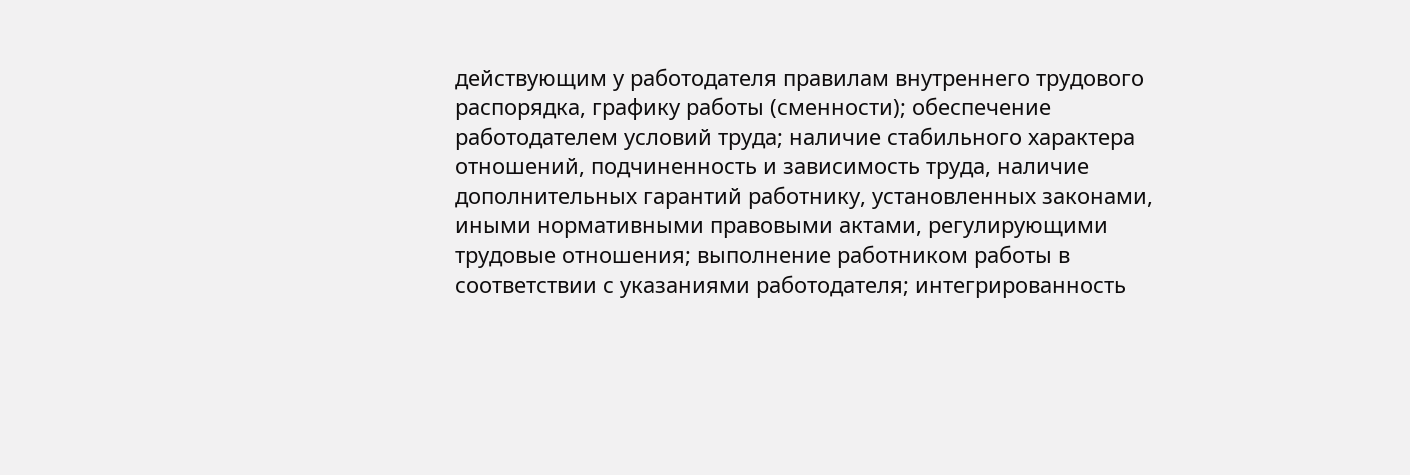действующим у работодателя правилам внутреннего трудового распорядка, графику работы (сменности); обеспечение работодателем условий труда; наличие стабильного характера отношений, подчиненность и зависимость труда, наличие дополнительных гарантий работнику, установленных законами, иными нормативными правовыми актами, регулирующими трудовые отношения; выполнение работником работы в соответствии с указаниями работодателя; интегрированность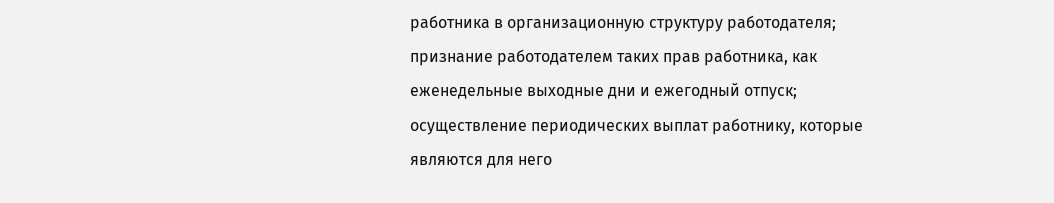работника в организационную структуру работодателя; признание работодателем таких прав работника, как еженедельные выходные дни и ежегодный отпуск; осуществление периодических выплат работнику, которые являются для него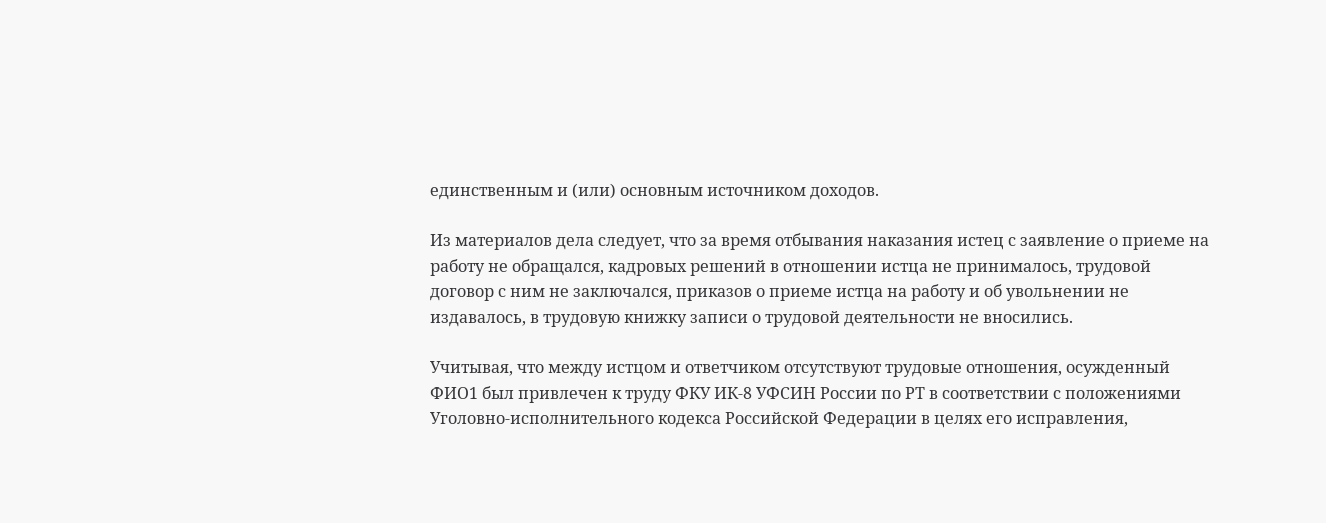единственным и (или) основным источником доходов.

Из материалов дела следует, что за время отбывания наказания истец с заявление о приеме на работу не обращался, кадровых решений в отношении истца не принималось, трудовой договор с ним не заключался, приказов о приеме истца на работу и об увольнении не издавалось, в трудовую книжку записи о трудовой деятельности не вносились.

Учитывая, что между истцом и ответчиком отсутствуют трудовые отношения, осужденный ФИО1 был привлечен к труду ФКУ ИК-8 УФСИН России по РТ в соответствии с положениями Уголовно-исполнительного кодекса Российской Федерации в целях его исправления,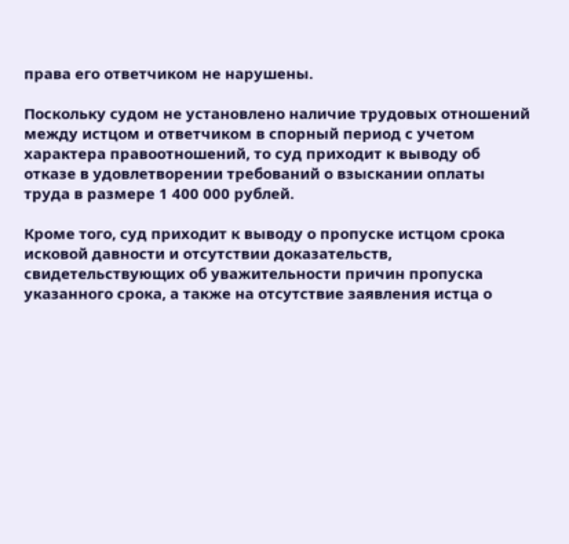права его ответчиком не нарушены.

Поскольку судом не установлено наличие трудовых отношений между истцом и ответчиком в спорный период с учетом характера правоотношений, то суд приходит к выводу об отказе в удовлетворении требований о взыскании оплаты труда в размере 1 400 000 рублей.

Кроме того, суд приходит к выводу о пропуске истцом срока исковой давности и отсутствии доказательств, свидетельствующих об уважительности причин пропуска указанного срока, а также на отсутствие заявления истца о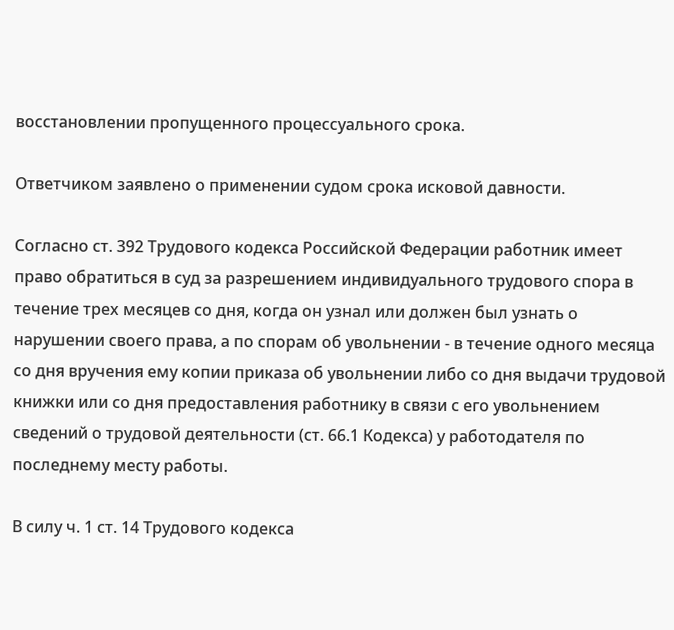восстановлении пропущенного процессуального срока.

Ответчиком заявлено о применении судом срока исковой давности.

Согласно ст. 392 Трудового кодекса Российской Федерации работник имеет право обратиться в суд за разрешением индивидуального трудового спора в течение трех месяцев со дня, когда он узнал или должен был узнать о нарушении своего права, а по спорам об увольнении - в течение одного месяца со дня вручения ему копии приказа об увольнении либо со дня выдачи трудовой книжки или со дня предоставления работнику в связи с его увольнением сведений о трудовой деятельности (ст. 66.1 Кодекса) у работодателя по последнему месту работы.

В силу ч. 1 ст. 14 Трудового кодекса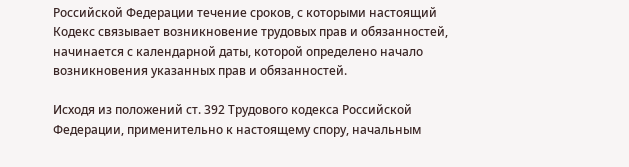Российской Федерации течение сроков, с которыми настоящий Кодекс связывает возникновение трудовых прав и обязанностей, начинается с календарной даты, которой определено начало возникновения указанных прав и обязанностей.

Исходя из положений ст. 392 Трудового кодекса Российской Федерации, применительно к настоящему спору, начальным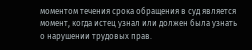моментом течения срока обращения в суд является момент, когда истец узнал или должен была узнать о нарушении трудовых прав.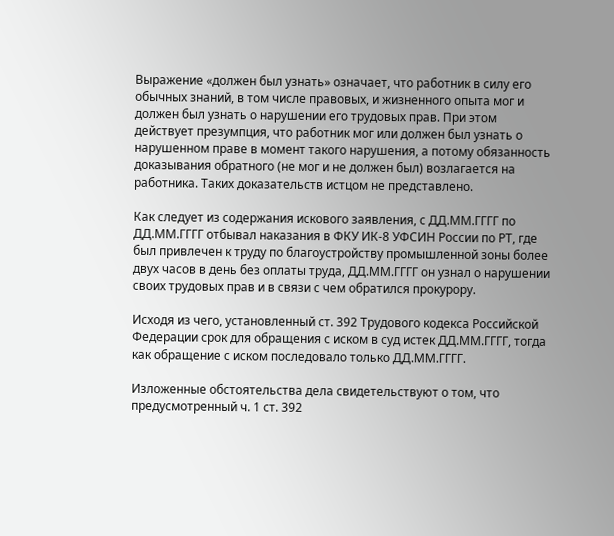Выражение «должен был узнать» означает, что работник в силу его обычных знаний, в том числе правовых, и жизненного опыта мог и должен был узнать о нарушении его трудовых прав. При этом действует презумпция, что работник мог или должен был узнать о нарушенном праве в момент такого нарушения, а потому обязанность доказывания обратного (не мог и не должен был) возлагается на работника. Таких доказательств истцом не представлено.

Как следует из содержания искового заявления, с ДД.ММ.ГГГГ по ДД.ММ.ГГГГ отбывал наказания в ФКУ ИК-8 УФСИН России по РТ, где был привлечен к труду по благоустройству промышленной зоны более двух часов в день без оплаты труда, ДД.ММ.ГГГГ он узнал о нарушении своих трудовых прав и в связи с чем обратился прокурору.

Исходя из чего, установленный ст. 392 Трудового кодекса Российской Федерации срок для обращения с иском в суд истек ДД.ММ.ГГГГ, тогда как обращение с иском последовало только ДД.ММ.ГГГГ.

Изложенные обстоятельства дела свидетельствуют о том, что предусмотренный ч. 1 ст. 392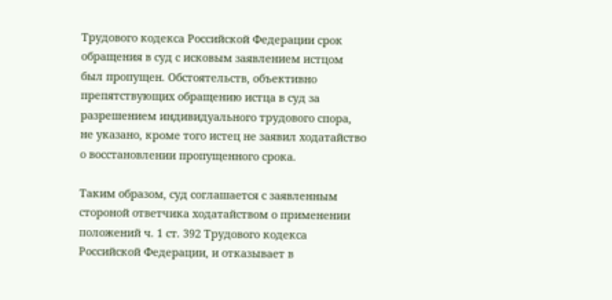Трудового кодекса Российской Федерации срок обращения в суд с исковым заявлением истцом был пропущен. Обстоятельств, объективно препятствующих обращению истца в суд за разрешением индивидуального трудового спора, не указано, кроме того истец не заявил ходатайство о восстановлении пропущенного срока.

Таким образом, суд соглашается с заявленным стороной ответчика ходатайством о применении положений ч. 1 ст. 392 Трудового кодекса Российской Федерации, и отказывает в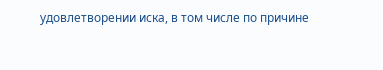удовлетворении иска, в том числе по причине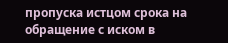пропуска истцом срока на обращение с иском в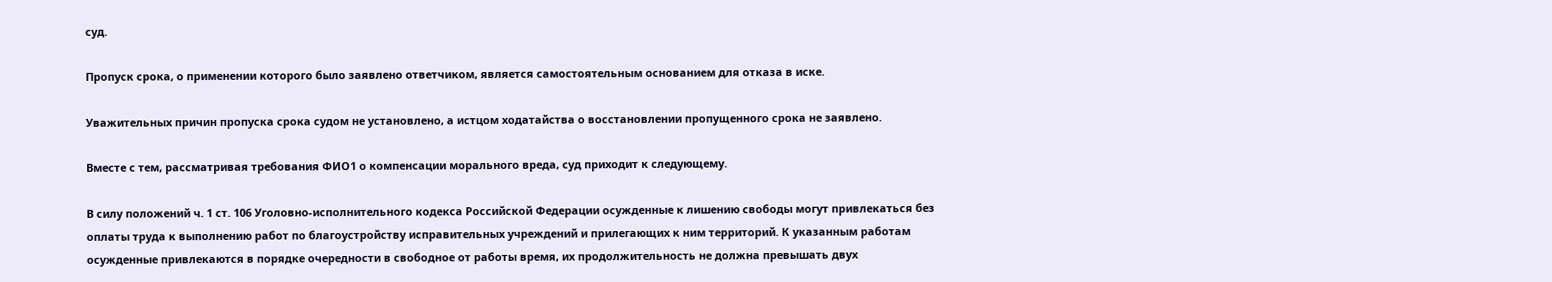суд.

Пропуск срока, о применении которого было заявлено ответчиком, является самостоятельным основанием для отказа в иске.

Уважительных причин пропуска срока судом не установлено, а истцом ходатайства о восстановлении пропущенного срока не заявлено.

Вместе с тем, рассматривая требования ФИО1 о компенсации морального вреда, суд приходит к следующему.

В силу положений ч. 1 ст. 106 Уголовно-исполнительного кодекса Российской Федерации осужденные к лишению свободы могут привлекаться без оплаты труда к выполнению работ по благоустройству исправительных учреждений и прилегающих к ним территорий. К указанным работам осужденные привлекаются в порядке очередности в свободное от работы время, их продолжительность не должна превышать двух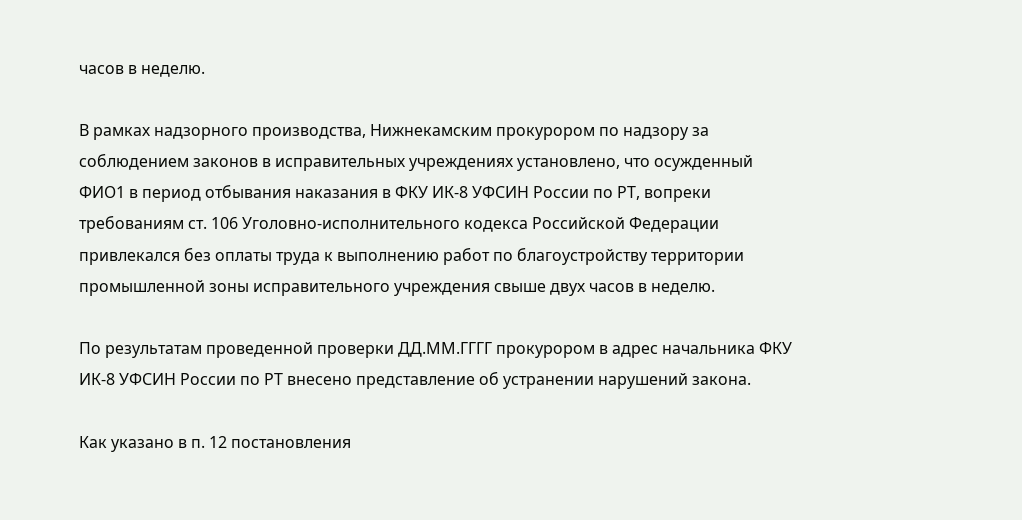часов в неделю.

В рамках надзорного производства, Нижнекамским прокурором по надзору за соблюдением законов в исправительных учреждениях установлено, что осужденный ФИО1 в период отбывания наказания в ФКУ ИК-8 УФСИН России по РТ, вопреки требованиям ст. 106 Уголовно-исполнительного кодекса Российской Федерации привлекался без оплаты труда к выполнению работ по благоустройству территории промышленной зоны исправительного учреждения свыше двух часов в неделю.

По результатам проведенной проверки ДД.ММ.ГГГГ прокурором в адрес начальника ФКУ ИК-8 УФСИН России по РТ внесено представление об устранении нарушений закона.

Как указано в п. 12 постановления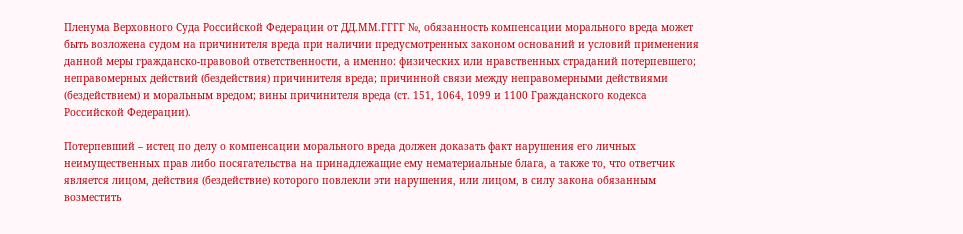Пленума Верховного Суда Российской Федерации от ДД.ММ.ГГГГ №, обязанность компенсации морального вреда может быть возложена судом на причинителя вреда при наличии предусмотренных законом оснований и условий применения данной меры гражданско-правовой ответственности, а именно: физических или нравственных страданий потерпевшего; неправомерных действий (бездействия) причинителя вреда; причинной связи между неправомерными действиями (бездействием) и моральным вредом; вины причинителя вреда (ст. 151, 1064, 1099 и 1100 Гражданского кодекса Российской Федерации).

Потерпевший – истец по делу о компенсации морального вреда должен доказать факт нарушения его личных неимущественных прав либо посягательства на принадлежащие ему нематериальные блага, а также то, что ответчик является лицом, действия (бездействие) которого повлекли эти нарушения, или лицом, в силу закона обязанным возместить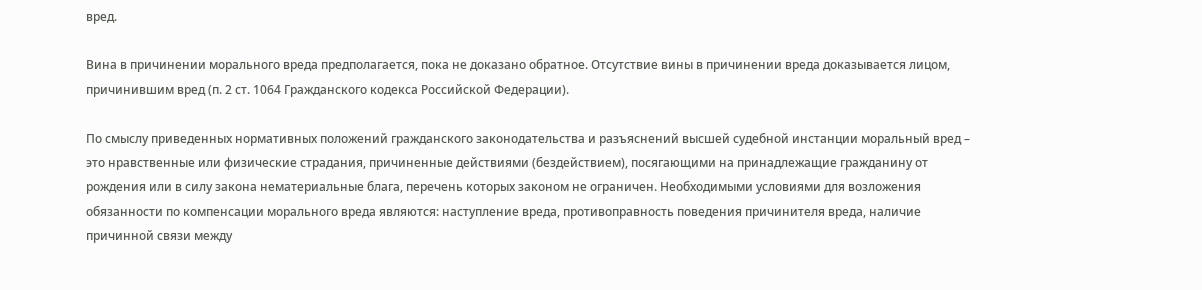вред.

Вина в причинении морального вреда предполагается, пока не доказано обратное. Отсутствие вины в причинении вреда доказывается лицом, причинившим вред (п. 2 ст. 1064 Гражданского кодекса Российской Федерации).

По смыслу приведенных нормативных положений гражданского законодательства и разъяснений высшей судебной инстанции моральный вред – это нравственные или физические страдания, причиненные действиями (бездействием), посягающими на принадлежащие гражданину от рождения или в силу закона нематериальные блага, перечень которых законом не ограничен. Необходимыми условиями для возложения обязанности по компенсации морального вреда являются: наступление вреда, противоправность поведения причинителя вреда, наличие причинной связи между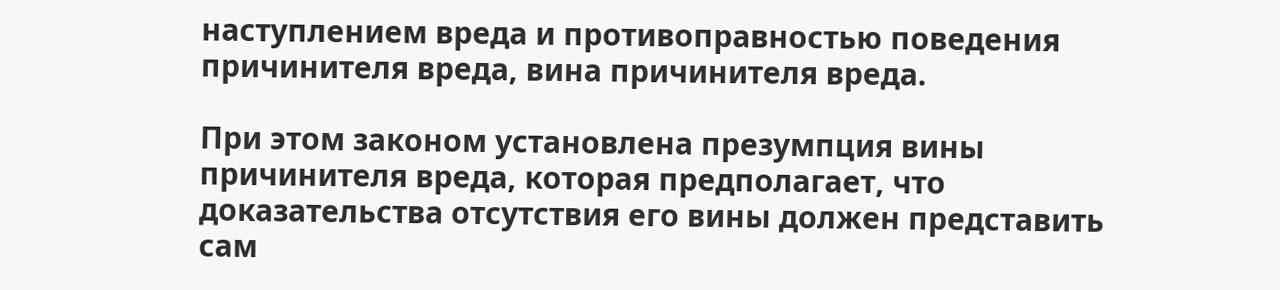наступлением вреда и противоправностью поведения причинителя вреда, вина причинителя вреда.

При этом законом установлена презумпция вины причинителя вреда, которая предполагает, что доказательства отсутствия его вины должен представить сам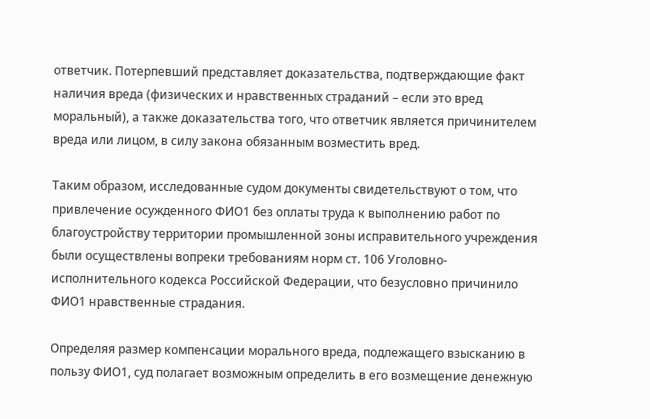ответчик. Потерпевший представляет доказательства, подтверждающие факт наличия вреда (физических и нравственных страданий – если это вред моральный), а также доказательства того, что ответчик является причинителем вреда или лицом, в силу закона обязанным возместить вред.

Таким образом, исследованные судом документы свидетельствуют о том, что привлечение осужденного ФИО1 без оплаты труда к выполнению работ по благоустройству территории промышленной зоны исправительного учреждения были осуществлены вопреки требованиям норм ст. 106 Уголовно-исполнительного кодекса Российской Федерации, что безусловно причинило ФИО1 нравственные страдания.

Определяя размер компенсации морального вреда, подлежащего взысканию в пользу ФИО1, суд полагает возможным определить в его возмещение денежную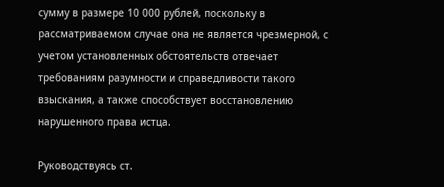сумму в размере 10 000 рублей, поскольку в рассматриваемом случае она не является чрезмерной, с учетом установленных обстоятельств отвечает требованиям разумности и справедливости такого взыскания, а также способствует восстановлению нарушенного права истца.

Руководствуясь ст.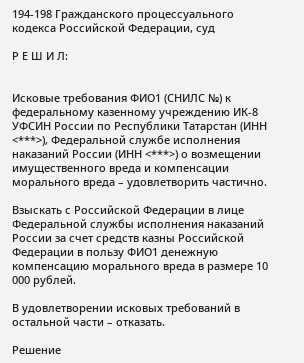194-198 Гражданского процессуального кодекса Российской Федерации, суд

Р Е Ш И Л:


Исковые требования ФИО1 (СНИЛС №) к федеральному казенному учреждению ИК-8 УФСИН России по Республики Татарстан (ИНН <***>), Федеральной службе исполнения наказаний России (ИНН <***>) о возмещении имущественного вреда и компенсации морального вреда – удовлетворить частично.

Взыскать с Российской Федерации в лице Федеральной службы исполнения наказаний России за счет средств казны Российской Федерации в пользу ФИО1 денежную компенсацию морального вреда в размере 10 000 рублей.

В удовлетворении исковых требований в остальной части – отказать.

Решение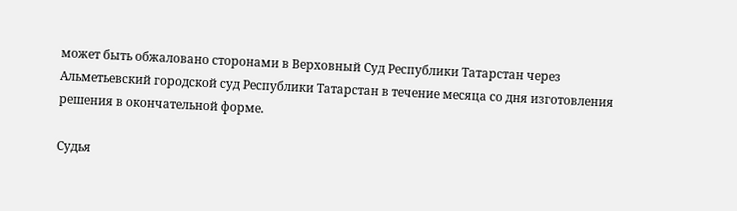может быть обжаловано сторонами в Верховный Суд Республики Татарстан через Альметьевский городской суд Республики Татарстан в течение месяца со дня изготовления решения в окончательной форме.

Судья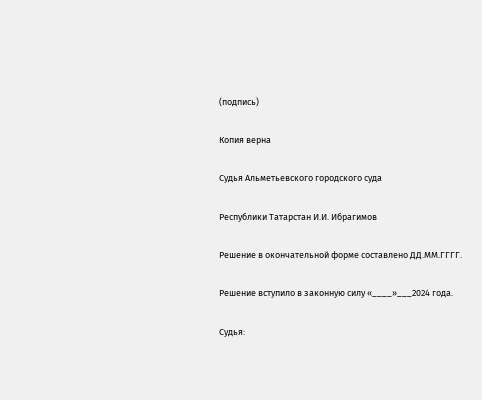(подпись)

Копия верна

Судья Альметьевского городского суда

Республики Татарстан И.И. Ибрагимов

Решение в окончательной форме составлено ДД.ММ.ГГГГ.

Решение вступило в законную силу «____»___2024 года.

Судья: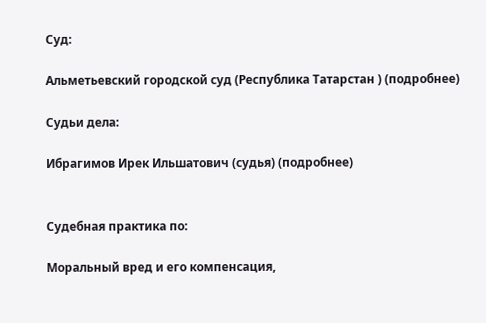Суд:

Альметьевский городской суд (Республика Татарстан ) (подробнее)

Судьи дела:

Ибрагимов Ирек Ильшатович (судья) (подробнее)


Судебная практика по:

Моральный вред и его компенсация,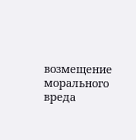возмещение морального вреда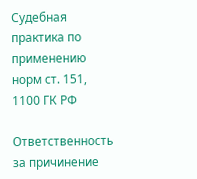Судебная практика по применению норм ст. 151, 1100 ГК РФ

Ответственность за причинение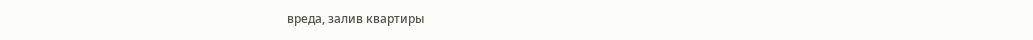вреда, залив квартиры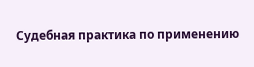Судебная практика по применению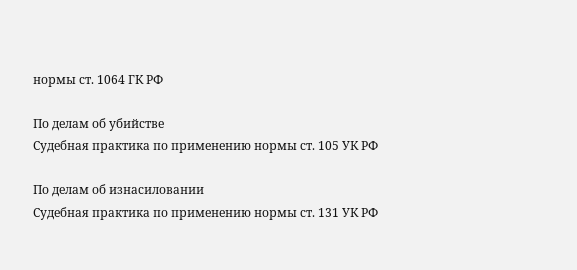нормы ст. 1064 ГК РФ

По делам об убийстве
Судебная практика по применению нормы ст. 105 УК РФ

По делам об изнасиловании
Судебная практика по применению нормы ст. 131 УК РФ